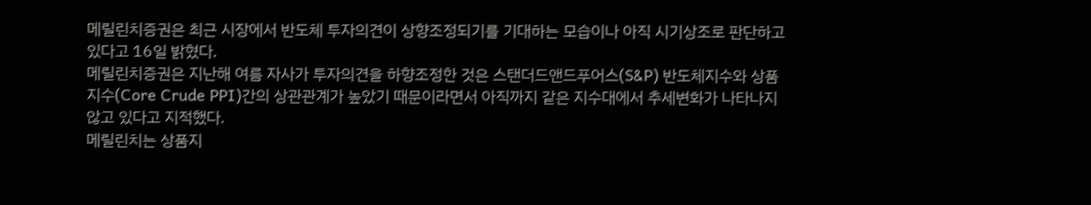메릴린치증권은 최근 시장에서 반도체 투자의견이 상향조정되기를 기대하는 모습이나 아직 시기상조로 판단하고 있다고 16일 밝혔다.
메릴린치증권은 지난해 여름 자사가 투자의견을 하향조정한 것은 스탠더드앤드푸어스(S&P) 반도체지수와 상품지수(Core Crude PPI)간의 상관관계가 높았기 때문이라면서 아직까지 같은 지수대에서 추세변화가 나타나지 않고 있다고 지적했다.
메릴린치는 상품지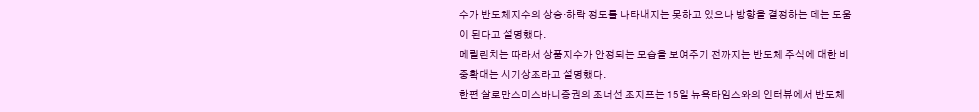수가 반도체지수의 상승·하락 정도를 나타내지는 못하고 있으나 방향을 결정하는 데는 도움이 된다고 설명했다.
메릴린치는 따라서 상품지수가 안정되는 모습을 보여주기 전까지는 반도체 주식에 대한 비중확대는 시기상조라고 설명했다.
한편 살로만스미스바니증권의 조너선 조지프는 15일 뉴욕타임스와의 인터뷰에서 반도체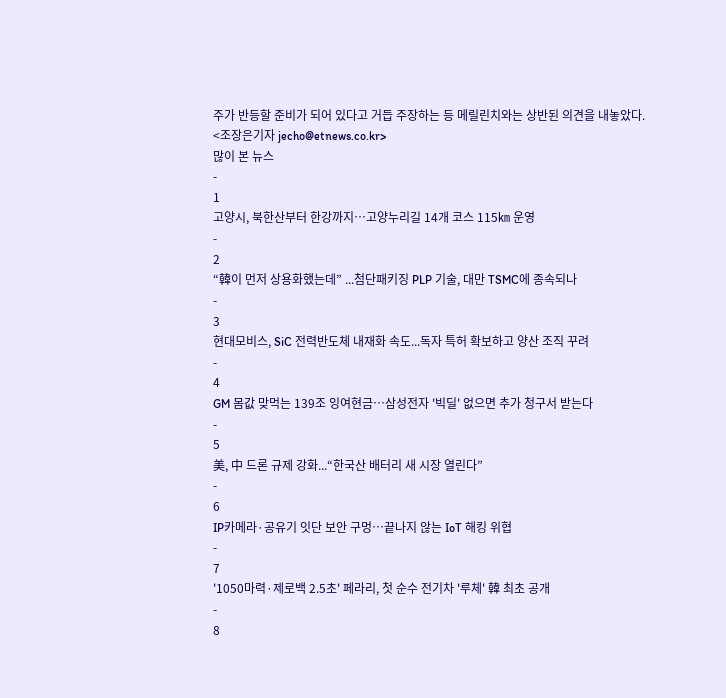주가 반등할 준비가 되어 있다고 거듭 주장하는 등 메릴린치와는 상반된 의견을 내놓았다.
<조장은기자 jecho@etnews.co.kr>
많이 본 뉴스
-
1
고양시, 북한산부터 한강까지…고양누리길 14개 코스 115㎞ 운영
-
2
“韓이 먼저 상용화했는데” ...첨단패키징 PLP 기술, 대만 TSMC에 종속되나
-
3
현대모비스, SiC 전력반도체 내재화 속도...독자 특허 확보하고 양산 조직 꾸려
-
4
GM 몸값 맞먹는 139조 잉여현금…삼성전자 '빅딜' 없으면 추가 청구서 받는다
-
5
美, 中 드론 규제 강화...“한국산 배터리 새 시장 열린다”
-
6
IP카메라·공유기 잇단 보안 구멍…끝나지 않는 IoT 해킹 위협
-
7
'1050마력·제로백 2.5초' 페라리, 첫 순수 전기차 '루체' 韓 최초 공개
-
8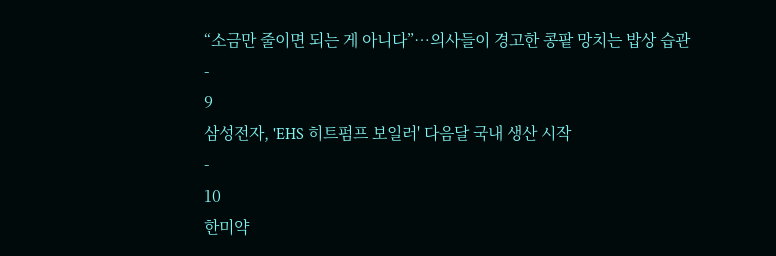“소금만 줄이면 되는 게 아니다”…의사들이 경고한 콩팥 망치는 밥상 습관
-
9
삼성전자, 'EHS 히트펌프 보일러' 다음달 국내 생산 시작
-
10
한미약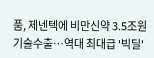품, 제넨텍에 비만신약 3.5조원 기술수출…역대 최대급 '빅딜'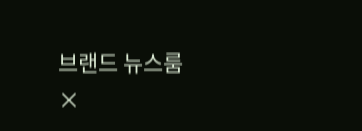브랜드 뉴스룸
×